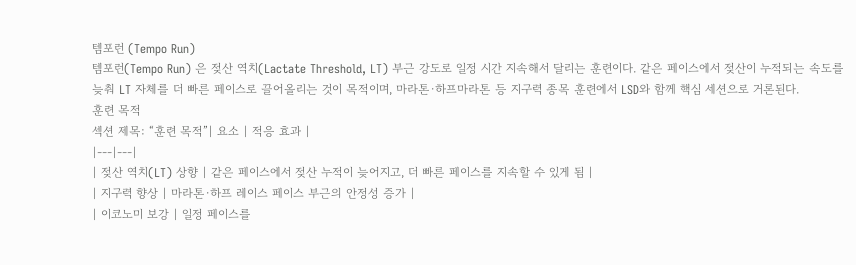템포런 (Tempo Run)
템포런(Tempo Run) 은 젖산 역치(Lactate Threshold, LT) 부근 강도로 일정 시간 지속해서 달리는 훈련이다. 같은 페이스에서 젖산이 누적되는 속도를 늦춰 LT 자체를 더 빠른 페이스로 끌어올리는 것이 목적이며, 마라톤·하프마라톤 등 지구력 종목 훈련에서 LSD와 함께 핵심 세션으로 거론된다.
훈련 목적
섹션 제목: “훈련 목적”| 요소 | 적응 효과 |
|---|---|
| 젖산 역치(LT) 상향 | 같은 페이스에서 젖산 누적이 늦어지고, 더 빠른 페이스를 지속할 수 있게 됨 |
| 지구력 향상 | 마라톤·하프 레이스 페이스 부근의 안정성 증가 |
| 이코노미 보강 | 일정 페이스를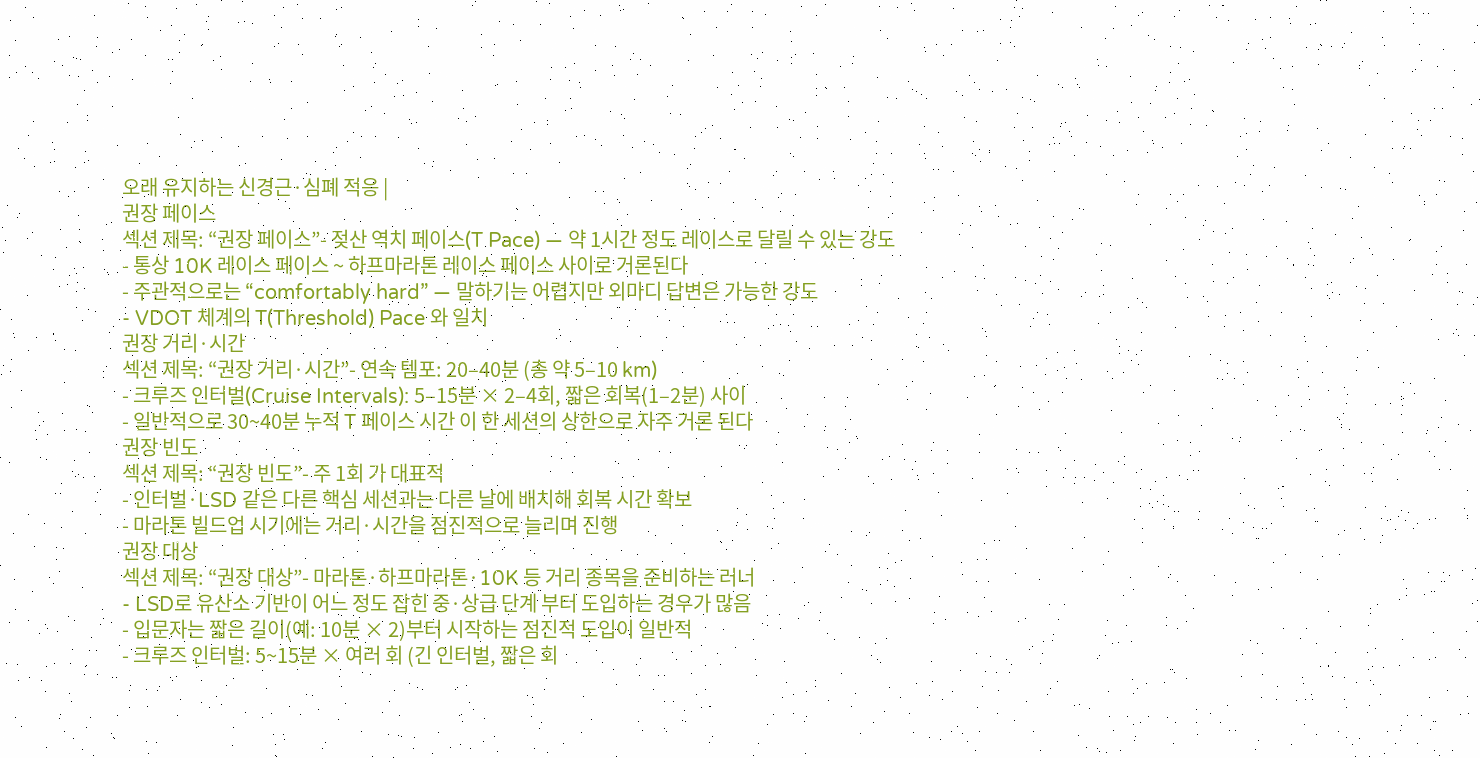오래 유지하는 신경근·심폐 적응 |
권장 페이스
섹션 제목: “권장 페이스”- 젖산 역치 페이스(T Pace) — 약 1시간 정도 레이스로 달릴 수 있는 강도
- 통상 10K 레이스 페이스 ~ 하프마라톤 레이스 페이스 사이로 거론된다
- 주관적으로는 “comfortably hard” — 말하기는 어렵지만 외마디 답변은 가능한 강도
- VDOT 체계의 T(Threshold) Pace 와 일치
권장 거리·시간
섹션 제목: “권장 거리·시간”- 연속 템포: 20–40분 (총 약 5–10 km)
- 크루즈 인터벌(Cruise Intervals): 5–15분 × 2–4회, 짧은 회복(1–2분) 사이
- 일반적으로 30~40분 누적 T 페이스 시간 이 한 세션의 상한으로 자주 거론 된다
권장 빈도
섹션 제목: “권장 빈도”- 주 1회 가 대표적
- 인터벌·LSD 같은 다른 핵심 세션과는 다른 날에 배치해 회복 시간 확보
- 마라톤 빌드업 시기에는 거리·시간을 점진적으로 늘리며 진행
권장 대상
섹션 제목: “권장 대상”- 마라톤·하프마라톤·10K 등 거리 종목을 준비하는 러너
- LSD로 유산소 기반이 어느 정도 잡힌 중·상급 단계 부터 도입하는 경우가 많음
- 입문자는 짧은 길이(예: 10분 × 2)부터 시작하는 점진적 도입이 일반적
- 크루즈 인터벌: 5~15분 × 여러 회 (긴 인터벌, 짧은 회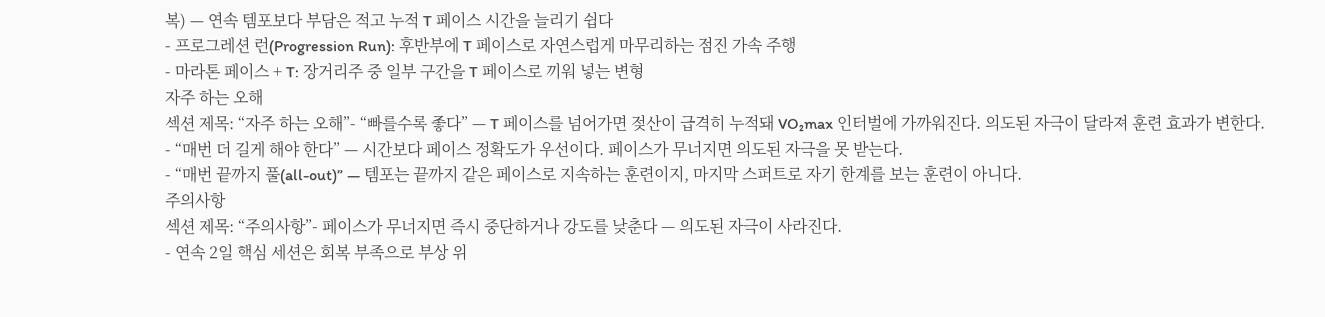복) — 연속 템포보다 부담은 적고 누적 T 페이스 시간을 늘리기 쉽다
- 프로그레션 런(Progression Run): 후반부에 T 페이스로 자연스럽게 마무리하는 점진 가속 주행
- 마라톤 페이스 + T: 장거리주 중 일부 구간을 T 페이스로 끼워 넣는 변형
자주 하는 오해
섹션 제목: “자주 하는 오해”- “빠를수록 좋다” — T 페이스를 넘어가면 젖산이 급격히 누적돼 VO₂max 인터벌에 가까워진다. 의도된 자극이 달라져 훈련 효과가 변한다.
- “매번 더 길게 해야 한다” — 시간보다 페이스 정확도가 우선이다. 페이스가 무너지면 의도된 자극을 못 받는다.
- “매번 끝까지 풀(all-out)” — 템포는 끝까지 같은 페이스로 지속하는 훈련이지, 마지막 스퍼트로 자기 한계를 보는 훈련이 아니다.
주의사항
섹션 제목: “주의사항”- 페이스가 무너지면 즉시 중단하거나 강도를 낮춘다 — 의도된 자극이 사라진다.
- 연속 2일 핵심 세션은 회복 부족으로 부상 위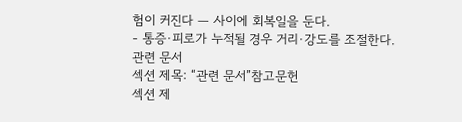험이 커진다 — 사이에 회복일을 둔다.
- 통증·피로가 누적될 경우 거리·강도를 조절한다.
관련 문서
섹션 제목: “관련 문서”참고문헌
섹션 제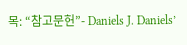목: “참고문헌”- Daniels J. Daniels’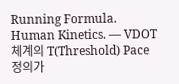Running Formula. Human Kinetics. — VDOT 체계의 T(Threshold) Pace 정의가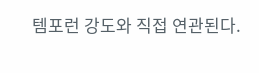템포런 강도와 직접 연관된다.